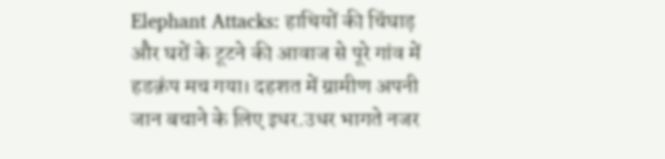Elephant Attacks: हाथियों की चिंघाड़ और घरों के टूटने की आवाज से पूरे गांव में हडक़ंप मच गया। दहशत में ग्रामीण अपनी जान बचाने के लिए इधर.उधर भागते नजर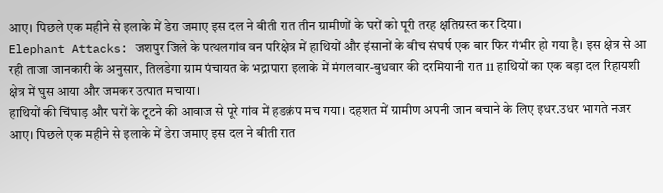आए। पिछले एक महीने से इलाके में डेरा जमाए इस दल ने बीती रात तीन ग्रामीणों के घरों को पूरी तरह क्षतिग्रस्त कर दिया।
Elephant Attacks: जशपुर जिले के पत्थलगांव वन परिक्षेत्र में हाथियों और इंसानों के बीच संघर्ष एक बार फिर गंभीर हो गया है। इस क्षेत्र से आ रही ताजा जानकारी के अनुसार, तिलडेगा ग्राम पंचायत के भद्रापारा इलाके में मंगलवार-बुधवार की दरमियानी रात 11 हाथियों का एक बड़ा दल रिहायशी क्षेत्र में घुस आया और जमकर उत्पात मचाया।
हाथियों की चिंघाड़ और घरों के टूटने की आवाज से पूरे गांव में हडक़ंप मच गया। दहशत में ग्रामीण अपनी जान बचाने के लिए इधर.उधर भागते नजर आए। पिछले एक महीने से इलाके में डेरा जमाए इस दल ने बीती रात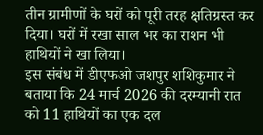तीन ग्रामीणों के घरों को पूरी तरह क्षतिग्रस्त कर दिया। घरों में रखा साल भर का राशन भी हाथियों ने खा लिया।
इस संबंध में डीएफओ जशपुर शशिकुमार ने बताया कि 24 मार्च 2026 की दरम्यानी रात को 11 हाथियों का एक दल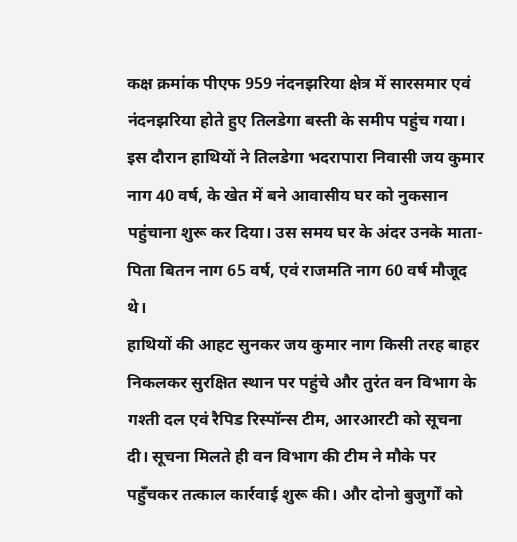कक्ष क्रमांक पीएफ 959 नंदनझरिया क्षेत्र में सारसमार एवं नंदनझरिया होते हुए तिलडेगा बस्ती के समीप पहुंच गया। इस दौरान हाथियों ने तिलडेगा भदरापारा निवासी जय कुमार नाग 40 वर्ष, के खेत में बने आवासीय घर को नुकसान पहुंचाना शुरू कर दिया। उस समय घर के अंदर उनके माता-पिता बितन नाग 65 वर्ष, एवं राजमति नाग 60 वर्ष मौजूद थे।
हाथियों की आहट सुनकर जय कुमार नाग किसी तरह बाहर निकलकर सुरक्षित स्थान पर पहुंचे और तुरंत वन विभाग के गश्ती दल एवं रैपिड रिस्पॉन्स टीम, आरआरटी को सूचना दी। सूचना मिलते ही वन विभाग की टीम ने मौके पर पहुँचकर तत्काल कार्रवाई शुरू की। और दोनो बुजुर्गों को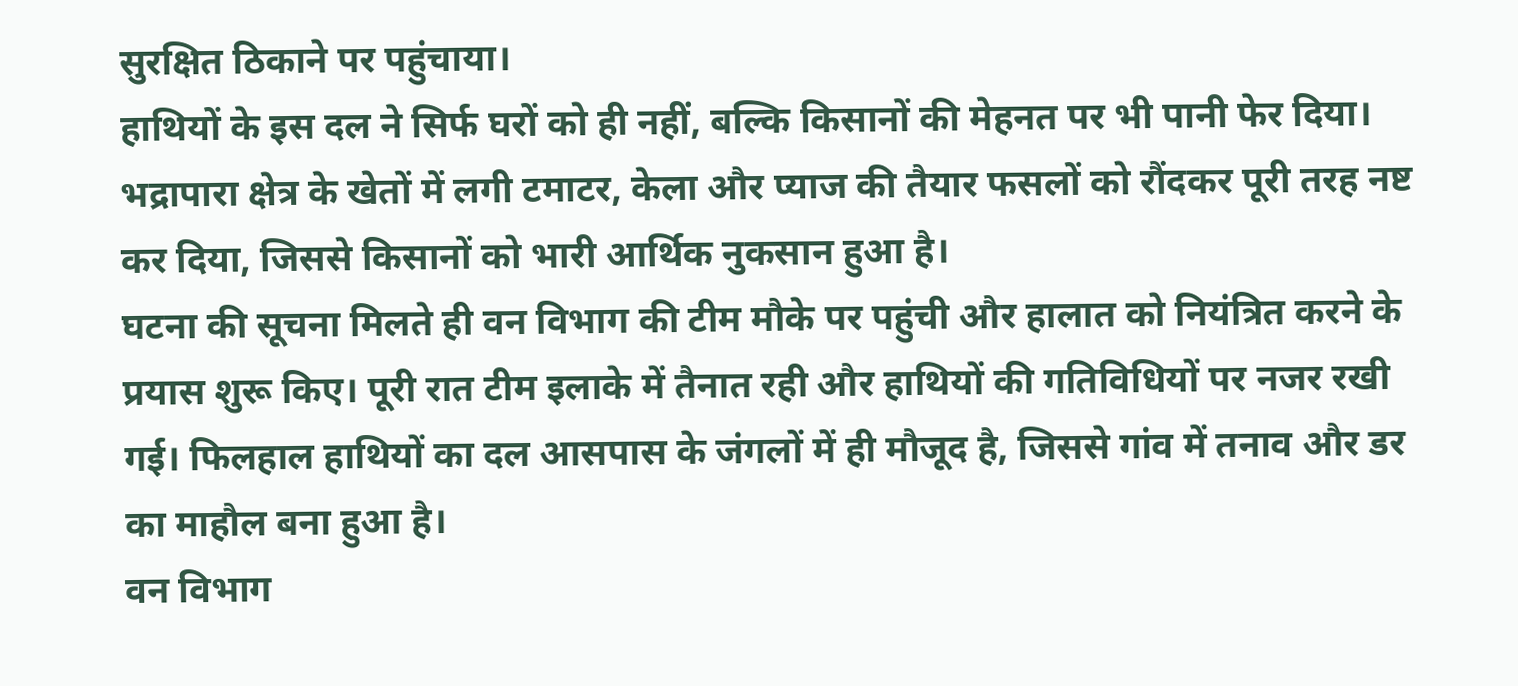सुरक्षित ठिकाने पर पहुंचाया।
हाथियों के इस दल ने सिर्फ घरों को ही नहीं, बल्कि किसानों की मेहनत पर भी पानी फेर दिया। भद्रापारा क्षेत्र के खेतों में लगी टमाटर, केला और प्याज की तैयार फसलों को रौंदकर पूरी तरह नष्ट कर दिया, जिससे किसानों को भारी आर्थिक नुकसान हुआ है।
घटना की सूचना मिलते ही वन विभाग की टीम मौके पर पहुंची और हालात को नियंत्रित करने के प्रयास शुरू किए। पूरी रात टीम इलाके में तैनात रही और हाथियों की गतिविधियों पर नजर रखी गई। फिलहाल हाथियों का दल आसपास के जंगलों में ही मौजूद है, जिससे गांव में तनाव और डर का माहौल बना हुआ है।
वन विभाग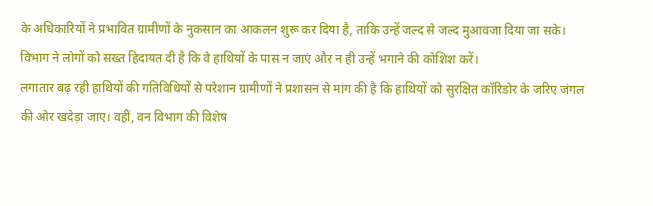के अधिकारियों ने प्रभावित ग्रामीणों के नुकसान का आकलन शुरू कर दिया है, ताकि उन्हें जल्द से जल्द मुआवजा दिया जा सके। विभाग ने लोगों को सख्त हिदायत दी है कि वे हाथियों के पास न जाएं और न ही उन्हें भगाने की कोशिश करें।
लगातार बढ़ रही हाथियों की गतिविधियों से परेशान ग्रामीणों ने प्रशासन से मांग की है कि हाथियों को सुरक्षित कॉरिडोर के जरिए जंगल की ओर खदेड़ा जाए। वहीं, वन विभाग की विशेष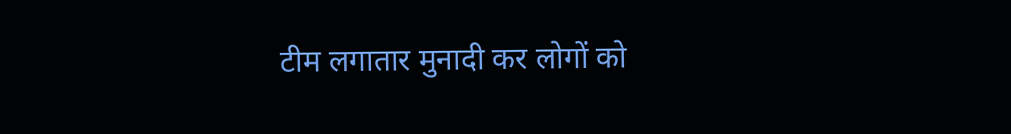टीम लगातार मुनादी कर लोगों को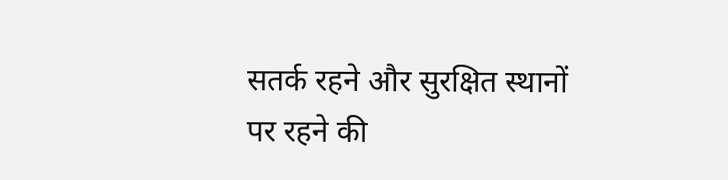सतर्क रहने और सुरक्षित स्थानों पर रहने की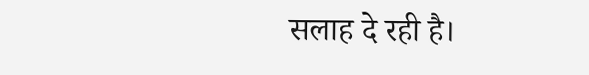सलाह दे रही है।